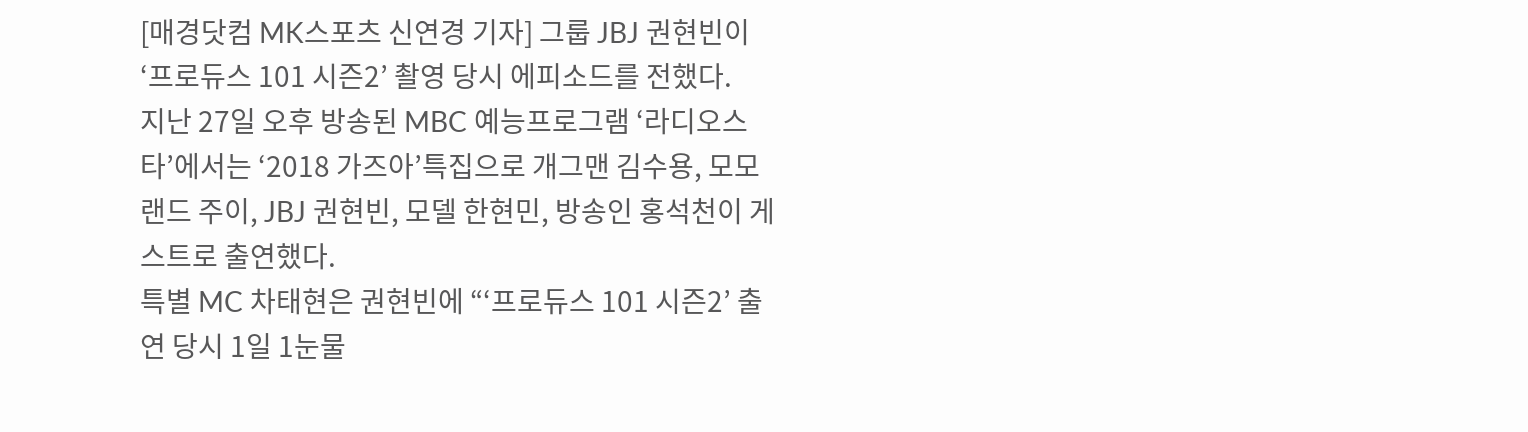[매경닷컴 MK스포츠 신연경 기자] 그룹 JBJ 권현빈이 ‘프로듀스 101 시즌2’ 촬영 당시 에피소드를 전했다.
지난 27일 오후 방송된 MBC 예능프로그램 ‘라디오스타’에서는 ‘2018 가즈아’특집으로 개그맨 김수용, 모모랜드 주이, JBJ 권현빈, 모델 한현민, 방송인 홍석천이 게스트로 출연했다.
특별 MC 차태현은 권현빈에 “‘프로듀스 101 시즌2’ 출연 당시 1일 1눈물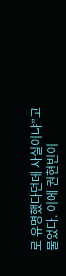로 유명했다던데 사실이냐”고 물었다. 이에 권현빈이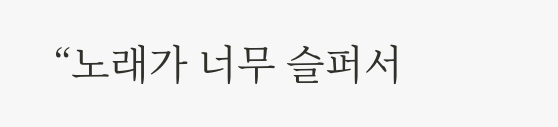“노래가 너무 슬퍼서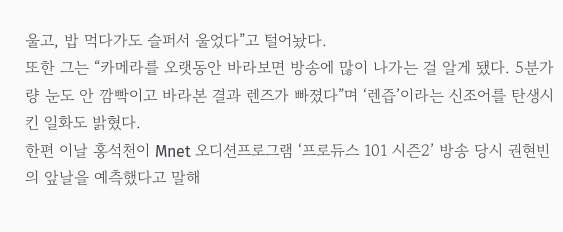울고, 밥 먹다가도 슬퍼서 울었다”고 털어놨다.
또한 그는 “카메라를 오랫동안 바라보면 방송에 많이 나가는 걸 알게 됐다. 5분가량 눈도 안 깜빡이고 바라본 결과 렌즈가 빠졌다”며 ‘렌즙’이라는 신조어를 탄생시킨 일화도 밝혔다.
한편 이날 홍석천이 Mnet 오디션프로그램 ‘프로듀스 101 시즌2’ 방송 당시 권현빈의 앞날을 예측했다고 말해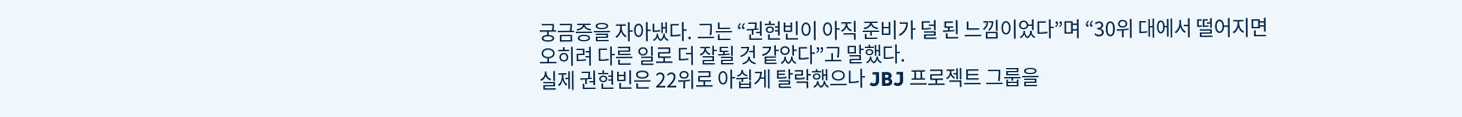궁금증을 자아냈다. 그는 “권현빈이 아직 준비가 덜 된 느낌이었다”며 “30위 대에서 떨어지면 오히려 다른 일로 더 잘될 것 같았다”고 말했다.
실제 권현빈은 22위로 아쉽게 탈락했으나 JBJ 프로젝트 그룹을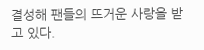결성해 팬들의 뜨거운 사랑을 받고 있다.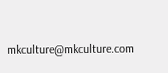mkculture@mkculture.com